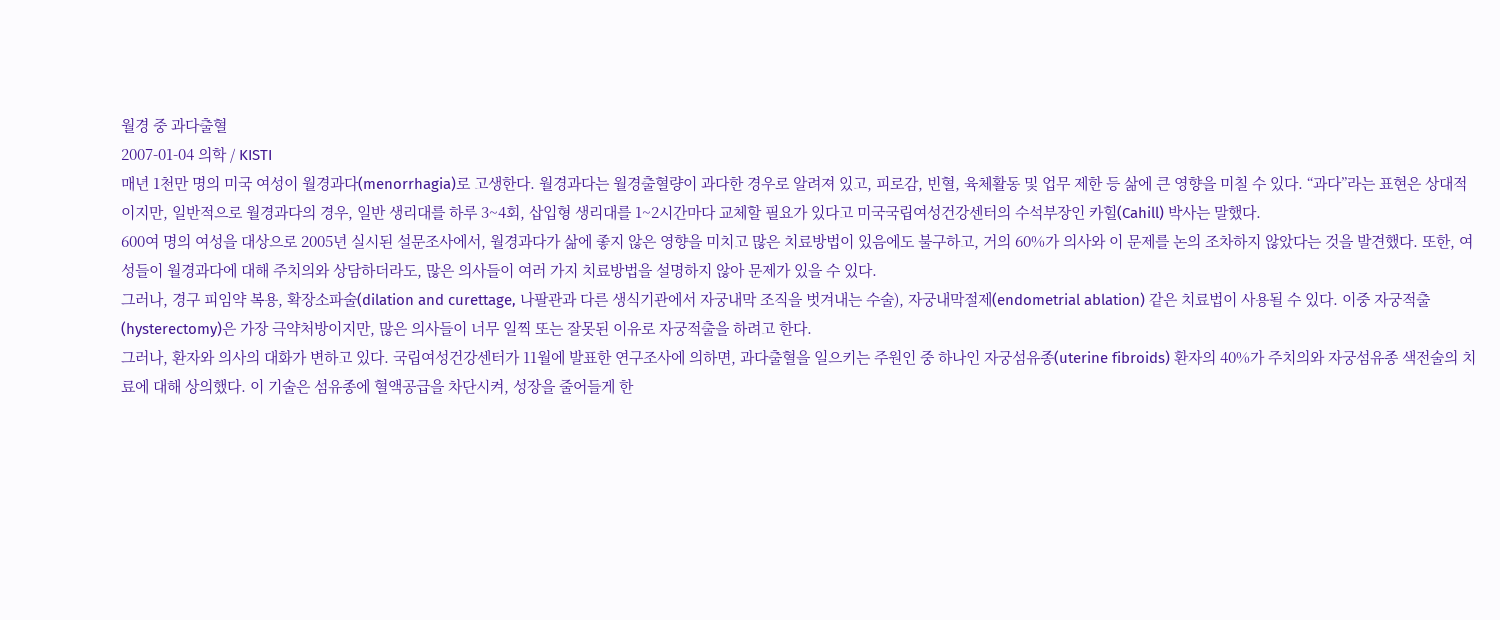월경 중 과다출혈
2007-01-04 의학 / KISTI
매년 1천만 명의 미국 여성이 월경과다(menorrhagia)로 고생한다. 월경과다는 월경출혈량이 과다한 경우로 알려져 있고, 피로감, 빈혈, 육체활동 및 업무 제한 등 삶에 큰 영향을 미칠 수 있다. “과다”라는 표현은 상대적이지만, 일반적으로 월경과다의 경우, 일반 생리대를 하루 3~4회, 삽입형 생리대를 1~2시간마다 교체할 필요가 있다고 미국국립여성건강센터의 수석부장인 카힐(Cahill) 박사는 말했다.
600여 명의 여성을 대상으로 2005년 실시된 설문조사에서, 월경과다가 삶에 좋지 않은 영향을 미치고 많은 치료방법이 있음에도 불구하고, 거의 60%가 의사와 이 문제를 논의 조차하지 않았다는 것을 발견했다. 또한, 여성들이 월경과다에 대해 주치의와 상담하더라도, 많은 의사들이 여러 가지 치료방법을 설명하지 않아 문제가 있을 수 있다.
그러나, 경구 피임약 복용, 확장소파술(dilation and curettage, 나팔관과 다른 생식기관에서 자궁내막 조직을 벗겨내는 수술), 자궁내막절제(endometrial ablation) 같은 치료법이 사용될 수 있다. 이중 자궁적출(hysterectomy)은 가장 극약처방이지만, 많은 의사들이 너무 일찍 또는 잘못된 이유로 자궁적출을 하려고 한다.
그러나, 환자와 의사의 대화가 변하고 있다. 국립여성건강센터가 11월에 발표한 연구조사에 의하면, 과다출혈을 일으키는 주원인 중 하나인 자궁섬유종(uterine fibroids) 환자의 40%가 주치의와 자궁섬유종 색전술의 치료에 대해 상의했다. 이 기술은 섬유종에 혈액공급을 차단시켜, 성장을 줄어들게 한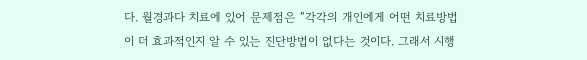다. 월경과다 치료에 있어 문제점은 “각각의 개인에게 어떤 치료방법이 더 효과적인지 알 수 있는 진단방법이 없다는 것이다. 그래서 시행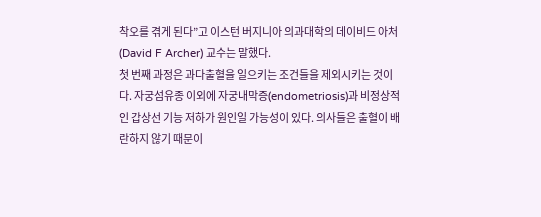착오를 겪게 된다”고 이스턴 버지니아 의과대학의 데이비드 아처(David F Archer) 교수는 말했다.
첫 번째 과정은 과다출혈을 일으키는 조건들을 제외시키는 것이다. 자궁섬유종 이외에 자궁내막증(endometriosis)과 비정상적인 갑상선 기능 저하가 원인일 가능성이 있다. 의사들은 출혈이 배란하지 않기 때문이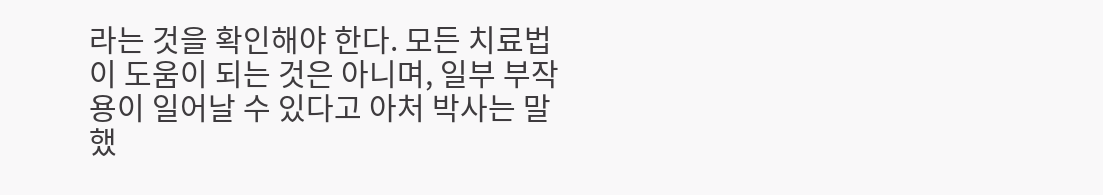라는 것을 확인해야 한다. 모든 치료법이 도움이 되는 것은 아니며, 일부 부작용이 일어날 수 있다고 아처 박사는 말했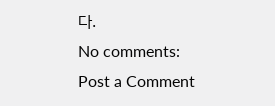다.
No comments:
Post a Comment